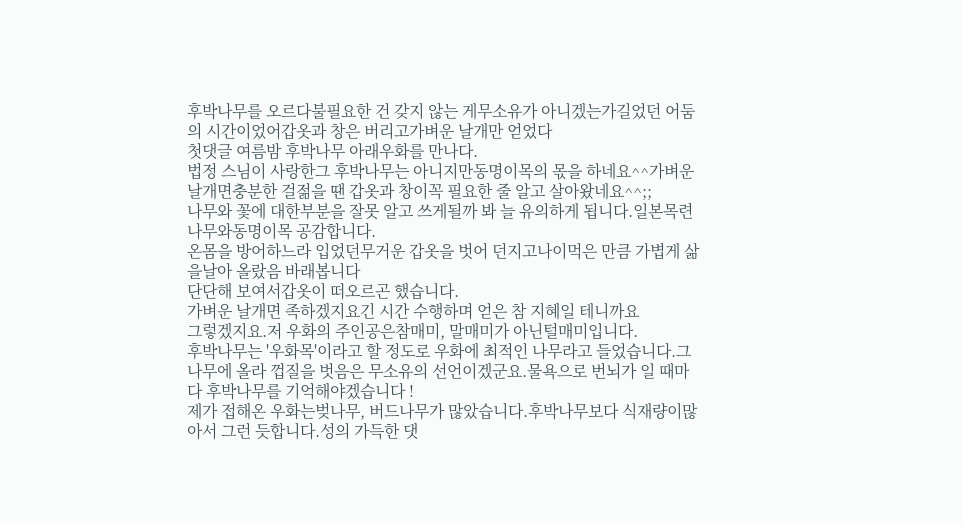후박나무를 오르다불필요한 건 갖지 않는 게무소유가 아니겠는가길었던 어둠의 시간이었어갑옷과 창은 버리고가벼운 날개만 얻었다
첫댓글 여름밤 후박나무 아래우화를 만나다.
법정 스님이 사랑한그 후박나무는 아니지만동명이목의 몫을 하네요^^가벼운 날개면충분한 걸젊을 땐 갑옷과 창이꼭 필요한 줄 알고 살아왔네요^^;;
나무와 꽃에 대한부분을 잘못 알고 쓰게될까 봐 늘 유의하게 됩니다.일본목련 나무와동명이목 공감합니다.
온몸을 방어하느라 입었던무거운 갑옷을 벗어 던지고나이먹은 만큼 가볍게 삶을날아 올랐음 바래봅니다
단단해 보여서갑옷이 떠오르곤 했습니다.
가벼운 날개면 족하겠지요긴 시간 수행하며 얻은 참 지혜일 테니까요
그렇겠지요.저 우화의 주인공은참매미, 말매미가 아닌털매미입니다.
후박나무는 '우화목'이라고 할 정도로 우화에 최적인 나무라고 들었습니다.그 나무에 올라 껍질을 벗음은 무소유의 선언이겠군요.물욕으로 번뇌가 일 때마다 후박나무를 기억해야겠습니다 !
제가 접해온 우화는벚나무, 버드나무가 많았습니다.후박나무보다 식재량이많아서 그런 듯합니다.성의 가득한 댓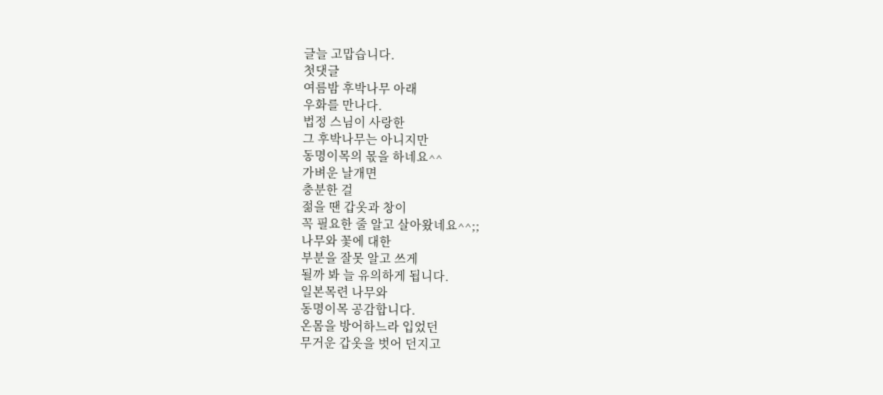글늘 고맙습니다.
첫댓글
여름밤 후박나무 아래
우화를 만나다.
법정 스님이 사랑한
그 후박나무는 아니지만
동명이목의 몫을 하네요^^
가벼운 날개면
충분한 걸
젊을 땐 갑옷과 창이
꼭 필요한 줄 알고 살아왔네요^^;;
나무와 꽃에 대한
부분을 잘못 알고 쓰게
될까 봐 늘 유의하게 됩니다.
일본목련 나무와
동명이목 공감합니다.
온몸을 방어하느라 입었던
무거운 갑옷을 벗어 던지고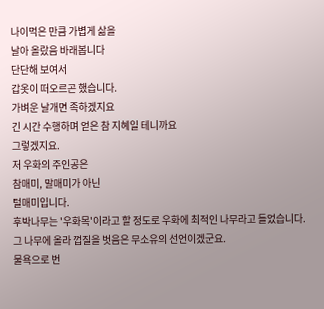나이먹은 만큼 가볍게 삶을
날아 올랐음 바래봅니다
단단해 보여서
갑옷이 떠오르곤 했습니다.
가벼운 날개면 족하겠지요
긴 시간 수행하며 얻은 참 지혜일 테니까요
그렇겠지요.
저 우화의 주인공은
참매미, 말매미가 아닌
털매미입니다.
후박나무는 '우화목'이라고 할 정도로 우화에 최적인 나무라고 들었습니다.
그 나무에 올라 껍질을 벗음은 무소유의 선언이겠군요.
물욕으로 번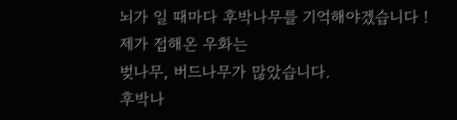뇌가 일 때마다 후박나무를 기억해야겠습니다 !
제가 접해온 우화는
벚나무, 버드나무가 많았습니다.
후박나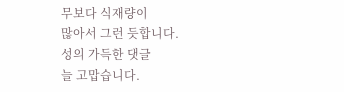무보다 식재량이
많아서 그런 듯합니다.
성의 가득한 댓글
늘 고맙습니다.